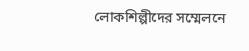লোকশিল্পীদের সম্মেলনে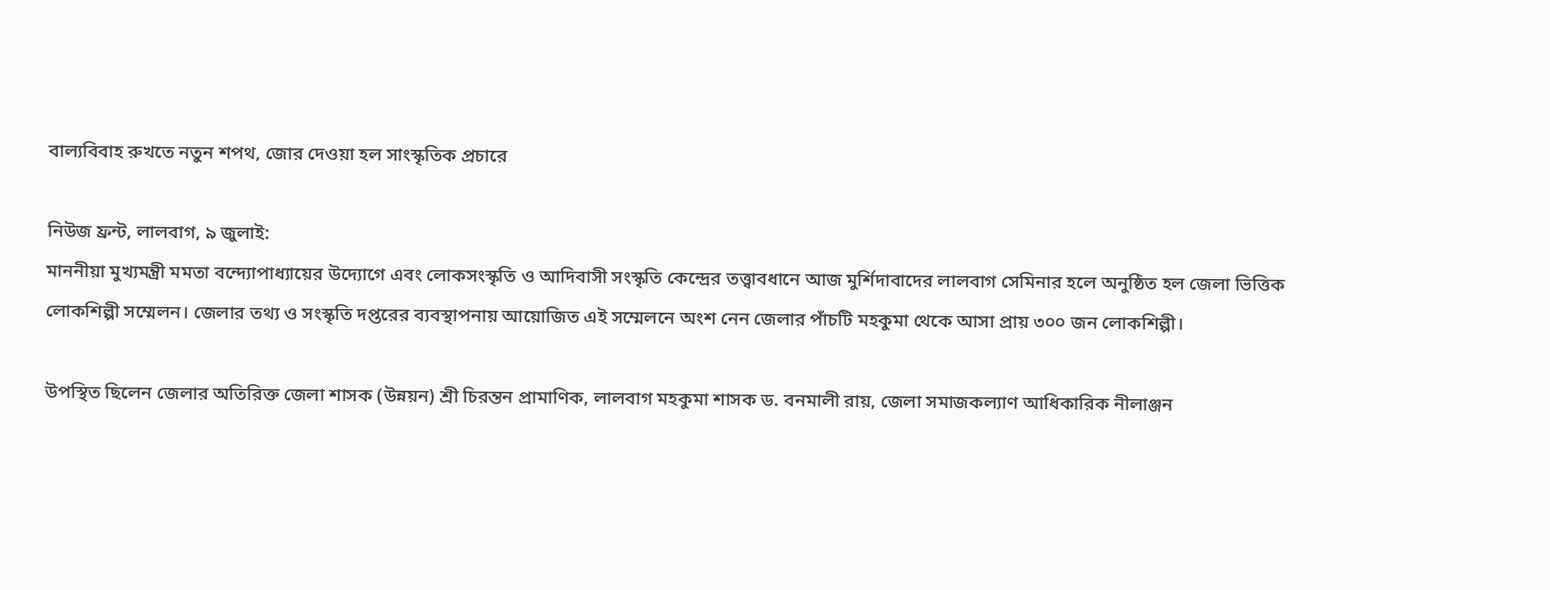বাল্যবিবাহ রুখতে নতুন শপথ, জোর দেওয়া হল সাংস্কৃতিক প্রচারে

নিউজ ফ্রন্ট, লালবাগ, ৯ জুলাই:
মাননীয়া মুখ্যমন্ত্রী মমতা বন্দ্যোপাধ্যায়ের উদ্যোগে এবং লোকসংস্কৃতি ও আদিবাসী সংস্কৃতি কেন্দ্রের তত্ত্বাবধানে আজ মুর্শিদাবাদের লালবাগ সেমিনার হলে অনুষ্ঠিত হল জেলা ভিত্তিক লোকশিল্পী সম্মেলন। জেলার তথ্য ও সংস্কৃতি দপ্তরের ব্যবস্থাপনায় আয়োজিত এই সম্মেলনে অংশ নেন জেলার পাঁচটি মহকুমা থেকে আসা প্রায় ৩০০ জন লোকশিল্পী।

উপস্থিত ছিলেন জেলার অতিরিক্ত জেলা শাসক (উন্নয়ন) শ্রী চিরন্তন প্রামাণিক, লালবাগ মহকুমা শাসক ড. বনমালী রায়, জেলা সমাজকল্যাণ আধিকারিক নীলাঞ্জন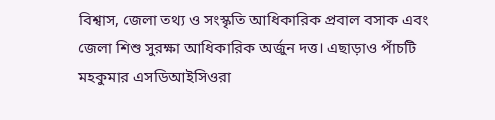বিশ্বাস, জেলা তথ্য ও সংস্কৃতি আধিকারিক প্রবাল বসাক এবং জেলা শিশু সুরক্ষা আধিকারিক অর্জুন দত্ত। এছাড়াও পাঁচটি মহকুমার এসডিআইসিওরা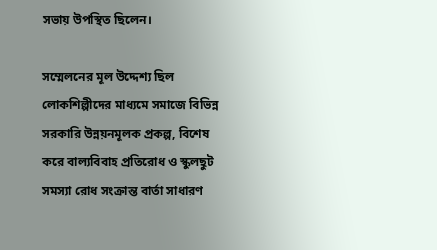সভায় উপস্থিত ছিলেন।

সম্মেলনের মূল উদ্দেশ্য ছিল লোকশিল্পীদের মাধ্যমে সমাজে বিভিন্ন সরকারি উন্নয়নমূলক প্রকল্প, বিশেষ করে বাল্যবিবাহ প্রতিরোধ ও স্কুলছুট সমস্যা রোধ সংক্রান্ত বার্তা সাধারণ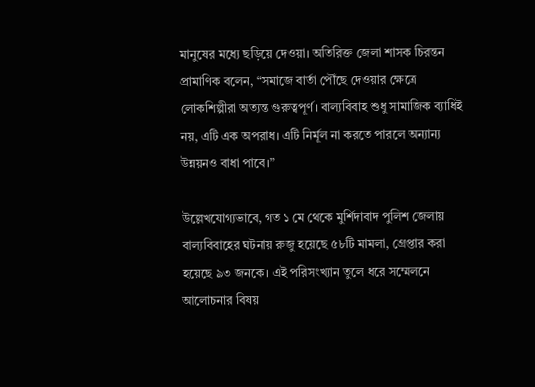মানুষের মধ্যে ছড়িয়ে দেওয়া। অতিরিক্ত জেলা শাসক চিরন্তন প্রামাণিক বলেন, “সমাজে বার্তা পৌঁছে দেওয়ার ক্ষেত্রে লোকশিল্পীরা অত্যন্ত গুরুত্বপূর্ণ। বাল্যবিবাহ শুধু সামাজিক ব্যাধিই নয়, এটি এক অপরাধ। এটি নির্মূল না করতে পারলে অন্যান্য উন্নয়নও বাধা পাবে।”

উল্লেখযোগ্যভাবে, গত ১ মে থেকে মুর্শিদাবাদ পুলিশ জেলায় বাল্যবিবাহের ঘটনায় রুজু হয়েছে ৫৮টি মামলা, গ্রেপ্তার করা হয়েছে ৯৩ জনকে। এই পরিসংখ্যান তুলে ধরে সম্মেলনে আলোচনার বিষয়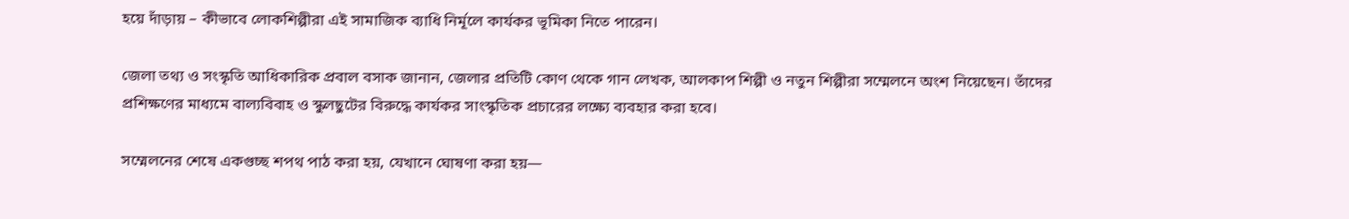হয়ে দাঁড়ায় – কীভাবে লোকশিল্পীরা এই সামাজিক ব্যাধি নির্মূলে কার্যকর ভূমিকা নিতে পারেন।

জেলা তথ্য ও সংস্কৃতি আধিকারিক প্রবাল বসাক জানান, জেলার প্রতিটি কোণ থেকে গান লেখক, আলকাপ শিল্পী ও নতুন শিল্পীরা সম্মেলনে অংশ নিয়েছেন। তাঁদের প্রশিক্ষণের মাধ্যমে বাল্যবিবাহ ও স্কুলছুটের বিরুদ্ধে কার্যকর সাংস্কৃতিক প্রচারের লক্ষ্যে ব্যবহার করা হবে।

সম্মেলনের শেষে একগুচ্ছ শপথ পাঠ করা হয়, যেখানে ঘোষণা করা হয়—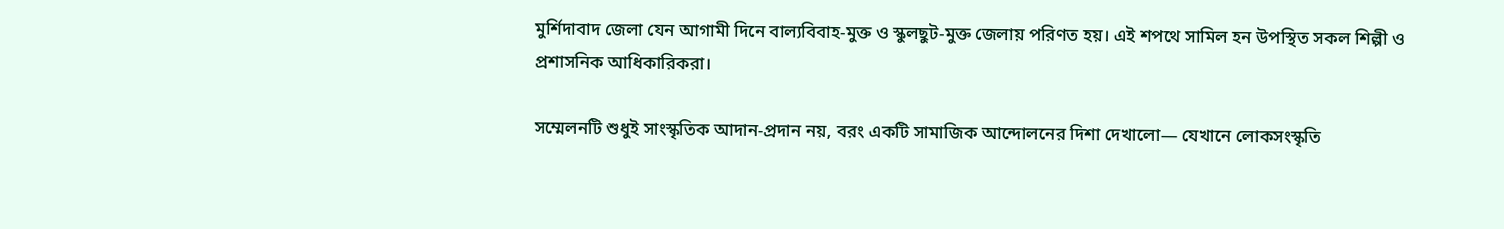মুর্শিদাবাদ জেলা যেন আগামী দিনে বাল্যবিবাহ-মুক্ত ও স্কুলছুট-মুক্ত জেলায় পরিণত হয়। এই শপথে সামিল হন উপস্থিত সকল শিল্পী ও প্রশাসনিক আধিকারিকরা।

সম্মেলনটি শুধুই সাংস্কৃতিক আদান-প্রদান নয়, বরং একটি সামাজিক আন্দোলনের দিশা দেখালো— যেখানে লোকসংস্কৃতি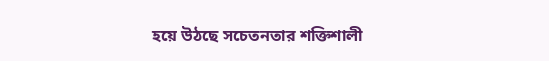হয়ে উঠছে সচেতনতার শক্তিশালী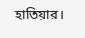হাতিয়ার।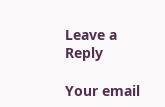Leave a Reply

Your email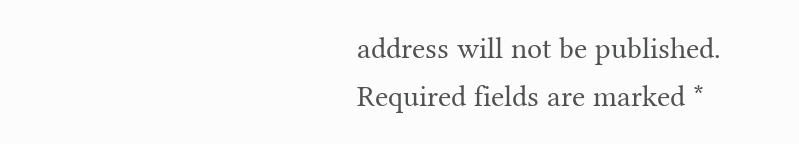address will not be published. Required fields are marked *